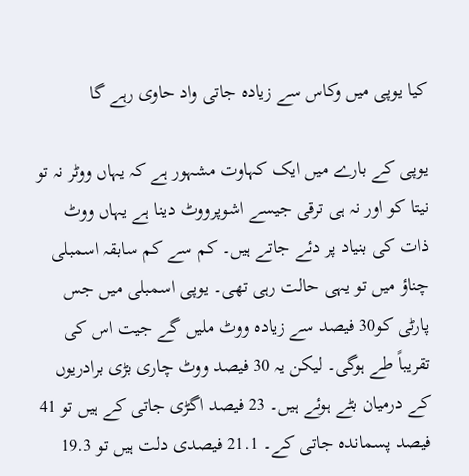کیا یوپی میں وکاس سے زیادہ جاتی واد حاوی رہے گا

یوپی کے بارے میں ایک کہاوت مشہور ہے کہ یہاں ووٹر نہ تو نیتا کو اور نہ ہی ترقی جیسے اشوپرووٹ دینا ہے یہاں ووٹ ذات کی بنیاد پر دئے جاتے ہیں۔ کم سے کم سابقہ اسمبلی چناؤ میں تو یہی حالت رہی تھی۔ یوپی اسمبلی میں جس پارٹی کو30 فیصد سے زیادہ ووٹ ملیں گے جیت اس کی تقریباً طے ہوگی۔ لیکن یہ 30 فیصد ووٹ چاری بڑی برادریوں کے درمیان بٹے ہوئے ہیں۔ 23 فیصد اگڑی جاتی کے ہیں تو 41 فیصد پسماندہ جاتی کے۔ 21.1 فیصدی دلت ہیں تو 19.3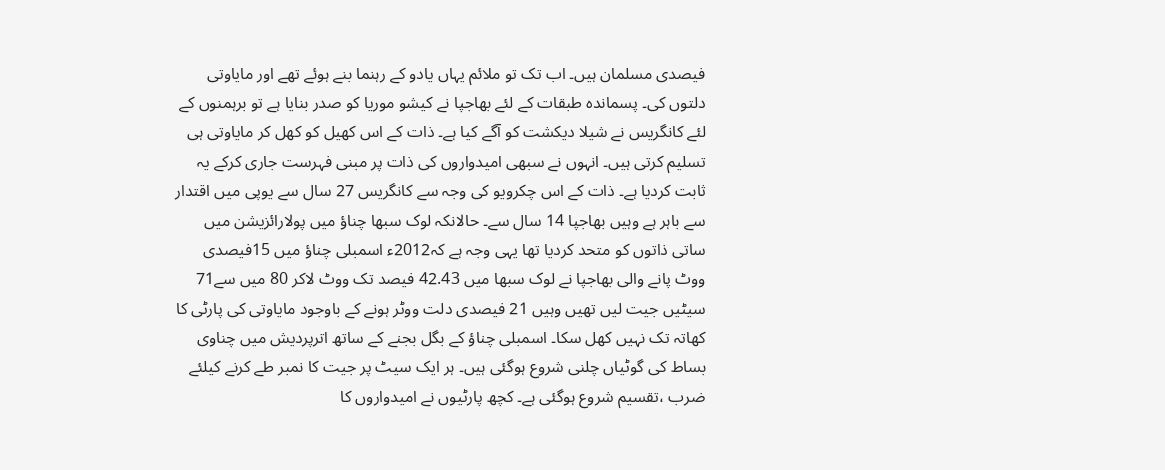فیصدی مسلمان ہیں۔ اب تک تو ملائم یہاں یادو کے رہنما بنے ہوئے تھے اور مایاوتی دلتوں کی۔ پسماندہ طبقات کے لئے بھاجپا نے کیشو موریا کو صدر بنایا ہے تو برہمنوں کے لئے کانگریس نے شیلا دیکشت کو آگے کیا ہے۔ ذات کے اس کھیل کو کھل کر مایاوتی ہی تسلیم کرتی ہیں۔ انہوں نے سبھی امیدواروں کی ذات پر مبنی فہرست جاری کرکے یہ ثابت کردیا ہے۔ ذات کے اس چکرویو کی وجہ سے کانگریس 27 سال سے یوپی میں اقتدار سے باہر ہے وہیں بھاجپا 14 سال سے۔ حالانکہ لوک سبھا چناؤ میں پولارائزیشن میں ساتی ذاتوں کو متحد کردیا تھا یہی وجہ ہے کہ2012ء اسمبلی چناؤ میں 15فیصدی ووٹ پانے والی بھاجپا نے لوک سبھا میں 42.43 فیصد تک ووٹ لاکر 80 میں سے71 سیٹیں جیت لیں تھیں وہیں 21 فیصدی دلت ووٹر ہونے کے باوجود مایاوتی کی پارٹی کا کھاتہ تک نہیں کھل سکا۔ اسمبلی چناؤ کے بگل بجنے کے ساتھ اترپردیش میں چناوی بساط کی گوٹیاں چلنی شروع ہوگئی ہیں۔ ہر ایک سیٹ پر جیت کا نمبر طے کرنے کیلئے ضرب ،تقسیم شروع ہوگئی ہے۔ کچھ پارٹیوں نے امیدواروں کا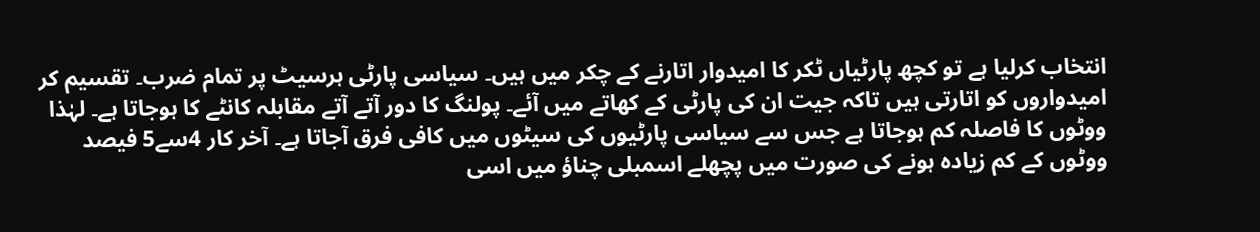انتخاب کرلیا ہے تو کچھ پارٹیاں ٹکر کا امیدوار اتارنے کے چکر میں ہیں۔ سیاسی پارٹی ہرسیٹ پر تمام ضرب۔ تقسیم کر امیدواروں کو اتارتی ہیں تاکہ جیت ان کی پارٹی کے کھاتے میں آئے۔ پولنگ کا دور آتے آتے مقابلہ کانٹے کا ہوجاتا ہے۔ لہٰذا ووٹوں کا فاصلہ کم ہوجاتا ہے جس سے سیاسی پارٹیوں کی سیٹوں میں کافی فرق آجاتا ہے۔ آخر کار 4سے5 فیصد ووٹوں کے کم زیادہ ہونے کی صورت میں پچھلے اسمبلی چناؤ میں اسی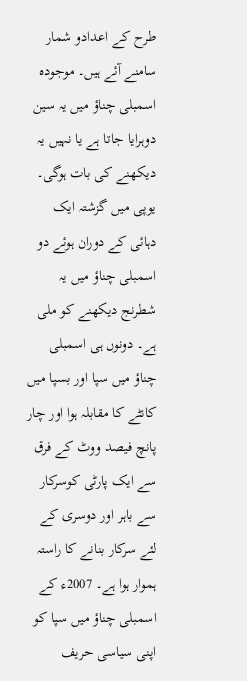طرح کے اعدادو شمار سامنے آئے ہیں۔ موجودہ اسمبلی چناؤ میں یہ سین دوہرایا جاتا ہے یا نہیں یہ دیکھنے کی بات ہوگی۔ یوپی میں گزشتہ ایک دہائی کے دوران ہوئے دو اسمبلی چناؤ میں یہ شطرنج دیکھنے کو ملی ہے۔ دونوں ہی اسمبلی چناؤ میں سپا اور بسپا میں کانٹے کا مقابلہ ہوا اور چار پانچ فیصد ووٹ کے فرق سے ایک پارٹی کوسرکار سے باہر اور دوسری کے لئے سرکار بنانے کا راستہ ہموار ہوا ہے۔ 2007ء کے اسمبلی چناؤ میں سپا کو اپنی سیاسی حریف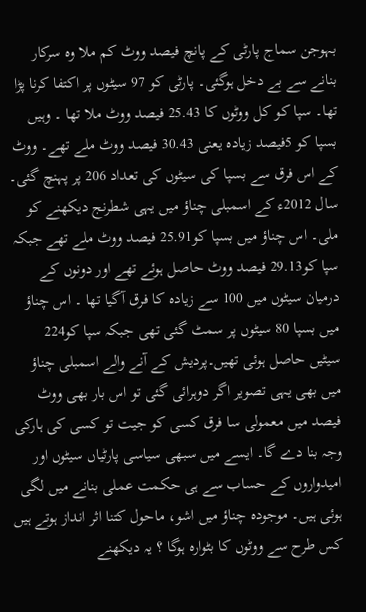بہوجن سماج پارٹی کے پانچ فیصد ووٹ کم ملا وہ سرکار بنانے سے بے دخل ہوگئی۔ پارٹی کو 97 سیٹوں پر اکتفا کرنا پڑا تھا۔ سپا کو کل ووٹوں کا 25.43 فیصد ووٹ ملا تھا ۔ وہیں بسپا کو 5فیصد زیادہ یعنی 30.43 فیصد ووٹ ملے تھے۔ ووٹ کے اس فرق سے بسپا کی سیٹوں کی تعداد 206 پر پہنچ گئی۔ سال 2012ء کے اسمبلی چناؤ میں یہی شطرنج دیکھنے کو ملی۔ اس چناؤ میں بسپا کو25.91 فیصد ووٹ ملے تھے جبکہ سپا کو29.13 فیصد ووٹ حاصل ہوئے تھے اور دونوں کے درمیان سیٹوں میں 100 سے زیادہ کا فرق آگیا تھا ۔ اس چناؤ میں بسپا 80 سیٹوں پر سمٹ گئی تھی جبکہ سپا کو224 سیٹیں حاصل ہوئی تھیں۔پردیش کے آنے والے اسمبلی چناؤ میں بھی یہی تصویر اگر دوہرائی گئی تو اس بار بھی ووٹ فیصد میں معمولی سا فرق کسی کو جیت تو کسی کی ہارکی وجہ بنا دے گا۔ ایسے میں سبھی سیاسی پارٹیاں سیٹوں اور امیدواروں کے حساب سے ہی حکمت عملی بنانے میں لگی ہوئی ہیں۔ موجودہ چناؤ میں اشو، ماحول کتنا اثر انداز ہوتے ہیں کس طرح سے ووٹوں کا بٹوارہ ہوگا ؟ یہ دیکھنے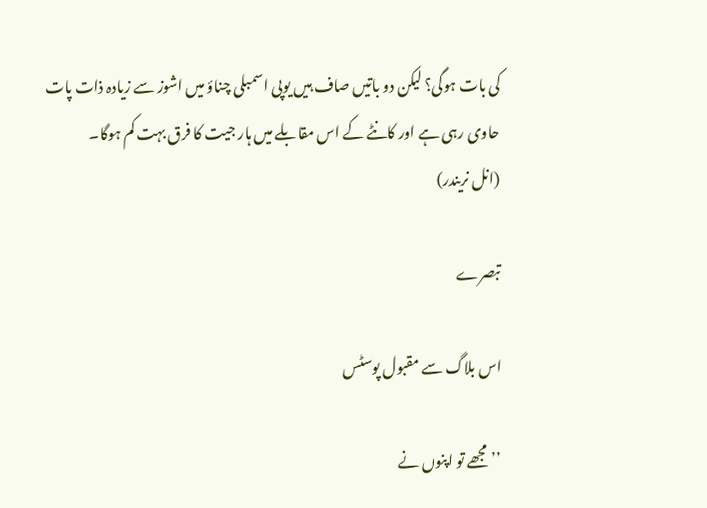کی بات ہوگی؟ لیکن دو باتیں صاف ہیں یوپی اسمبلی چناؤ میں اشوز سے زیادہ ذات پات حاوی رہی ہے اور کانٹے کے اس مقابلے میں ہار جیت کا فرق بہت کم ہوگا۔
(انل نریندر)

تبصرے

اس بلاگ سے مقبول پوسٹس

’’مجھے تو اپنوں نے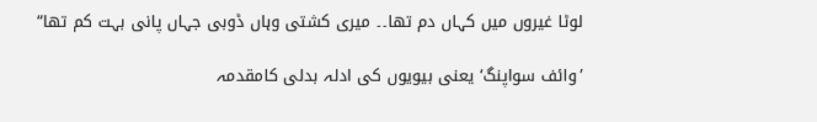لوٹا غیروں میں کہاں دم تھا۔۔ میری کشتی وہاں ڈوبی جہاں پانی بہت کم تھا‘‘

’وائف سواپنگ‘ یعنی بیویوں کی ادلہ بدلی کامقدمہ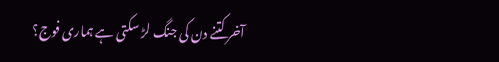آخر کتنے دن کی جنگ لڑ سکتی ہے ہماری فوج؟